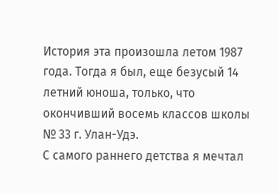История эта произошла летом 1987 года. Тогда я был, еще безусый 14 летний юноша, только, что окончивший восемь классов школы № 33 г. Улан-Удэ.
С самого раннего детства я мечтал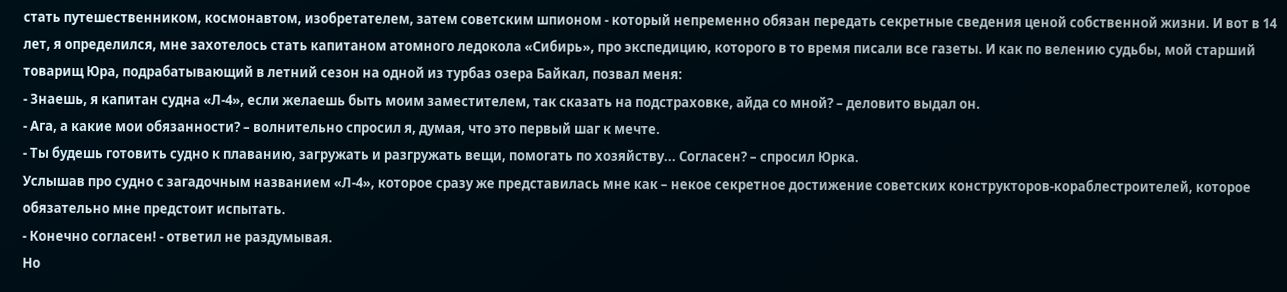стать путешественником, космонавтом, изобретателем, затем советским шпионом - который непременно обязан передать секретные сведения ценой собственной жизни. И вот в 14 лет, я определился, мне захотелось стать капитаном атомного ледокола «Сибирь», про экспедицию, которого в то время писали все газеты. И как по велению судьбы, мой старший товарищ Юра, подрабатывающий в летний сезон на одной из турбаз озера Байкал, позвал меня:
- Знаешь, я капитан судна «Л-4», если желаешь быть моим заместителем, так сказать на подстраховке, айда со мной? – деловито выдал он.
- Ага, а какие мои обязанности? – волнительно спросил я, думая, что это первый шаг к мечте.
- Ты будешь готовить судно к плаванию, загружать и разгружать вещи, помогать по хозяйству... Согласен? – спросил Юрка.
Услышав про судно с загадочным названием «Л-4», которое сразу же представилась мне как – некое секретное достижение советских конструкторов-кораблестроителей, которое обязательно мне предстоит испытать.
- Конечно согласен! - ответил не раздумывая.
Но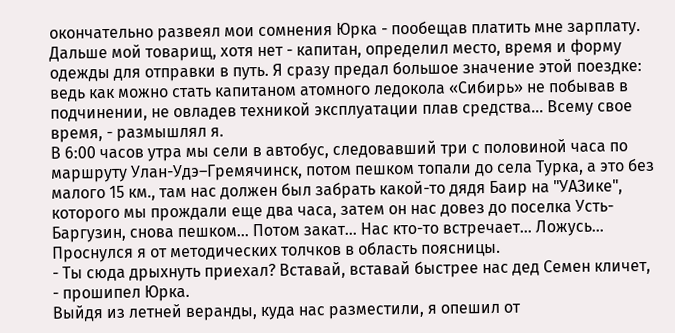окончательно развеял мои сомнения Юрка - пообещав платить мне зарплату.
Дальше мой товарищ, хотя нет - капитан, определил место, время и форму одежды для отправки в путь. Я сразу предал большое значение этой поездке: ведь как можно стать капитаном атомного ледокола «Сибирь» не побывав в подчинении, не овладев техникой эксплуатации плав средства... Всему свое время, - размышлял я.
В 6:00 часов утра мы сели в автобус, следовавший три с половиной часа по маршруту Улан-Удэ–Гремячинск, потом пешком топали до села Турка, а это без малого 15 км., там нас должен был забрать какой-то дядя Баир на "УАЗике", которого мы прождали еще два часа, затем он нас довез до поселка Усть-Баргузин, снова пешком… Потом закат… Нас кто-то встречает… Ложусь…
Проснулся я от методических толчков в область поясницы.
- Ты сюда дрыхнуть приехал? Вставай, вставай быстрее нас дед Семен кличет, - прошипел Юрка.
Выйдя из летней веранды, куда нас разместили, я опешил от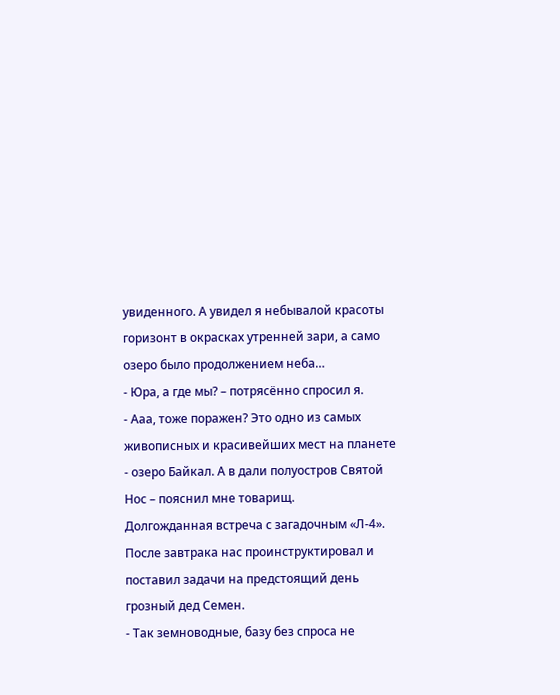увиденного. А увидел я небывалой красоты горизонт в окрасках утренней зари, а само озеро было продолжением неба…
- Юра, а где мы? – потрясённо спросил я.
- Ааа, тоже поражен? Это одно из самых живописных и красивейших мест на планете - озеро Байкал. А в дали полуостров Святой Нос – пояснил мне товарищ.
Долгожданная встреча с загадочным «Л-4».
После завтрака нас проинструктировал и поставил задачи на предстоящий день грозный дед Семен.
- Так земноводные, базу без спроса не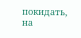покидать, на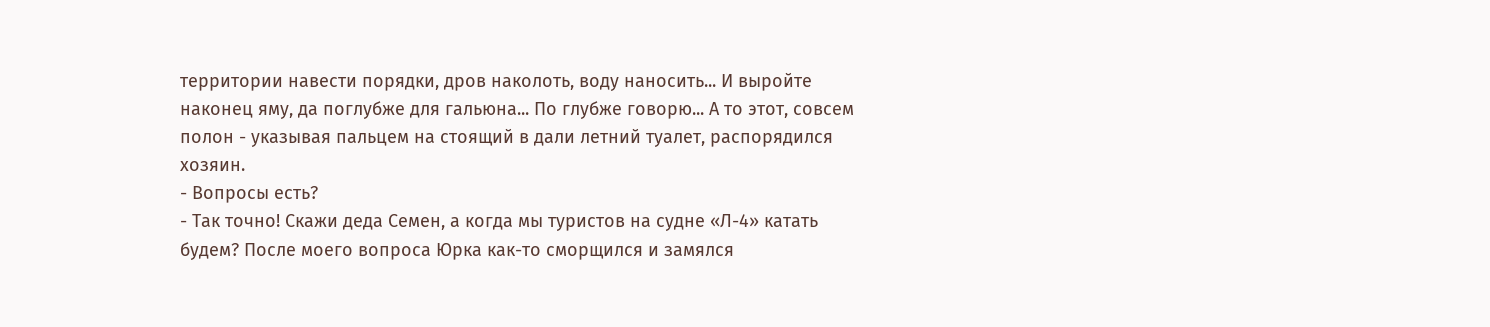территории навести порядки, дров наколоть, воду наносить... И выройте наконец яму, да поглубже для гальюна... По глубже говорю... А то этот, совсем полон - указывая пальцем на стоящий в дали летний туалет, распорядился хозяин.
- Вопросы есть?
- Так точно! Скажи деда Семен, а когда мы туристов на судне «Л-4» катать будем? После моего вопроса Юрка как-то сморщился и замялся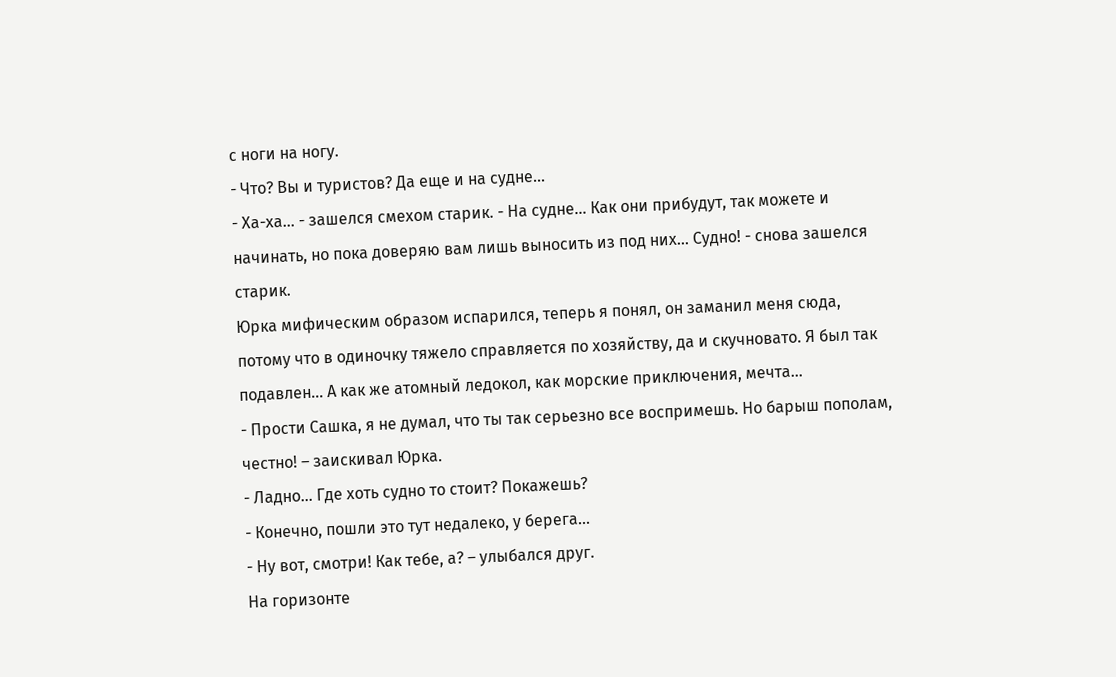с ноги на ногу.
- Что? Вы и туристов? Да еще и на судне…
- Ха-ха… - зашелся смехом старик. - На судне... Как они прибудут, так можете и начинать, но пока доверяю вам лишь выносить из под них... Судно! - снова зашелся старик.
Юрка мифическим образом испарился, теперь я понял, он заманил меня сюда, потому что в одиночку тяжело справляется по хозяйству, да и скучновато. Я был так подавлен... А как же атомный ледокол, как морские приключения, мечта…
- Прости Сашка, я не думал, что ты так серьезно все воспримешь. Но барыш пополам, честно! – заискивал Юрка.
- Ладно… Где хоть судно то стоит? Покажешь?
- Конечно, пошли это тут недалеко, у берега...
- Ну вот, смотри! Как тебе, а? – улыбался друг.
На горизонте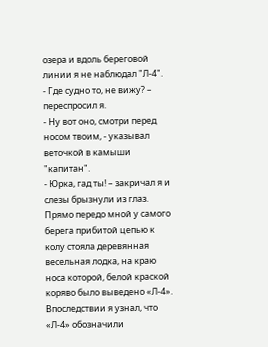озера и вдоль береговой линии я не наблюдал "Л-4".
- Где судно то, не вижу? – переспросил я.
- Ну вот оно, смотри перед носом твоим, - указывал веточкой в камыши "капитан".
- Юрка, гад ты! – закричал я и слезы брызнули из глаз.
Прямо передо мной у самого берега прибитой цепью к колу стояла деревянная весельная лодка, на краю носа которой, белой краской коряво было выведено «Л-4». Впоследствии я узнал, что «Л-4» обозначили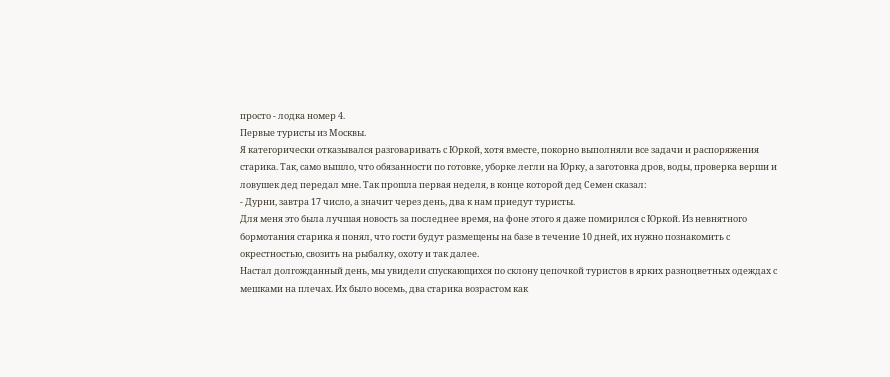просто - лодка номер 4.
Первые туристы из Москвы.
Я категорически отказывался разговаривать с Юркой, хотя вместе, покорно выполняли все задачи и распоряжения старика. Так, само вышло, что обязанности по готовке, уборке легли на Юрку, а заготовка дров, воды, проверка верши и ловушек дед передал мне. Так прошла первая неделя, в конце которой дед Семен сказал:
- Дурни, завтра 17 число, а значит через день, два к нам приедут туристы.
Для меня это была лучшая новость за последнее время, на фоне этого я даже помирился с Юркой. Из невнятного бормотания старика я понял, что гости будут размещены на базе в течение 10 дней, их нужно познакомить с окрестностью, свозить на рыбалку, охоту и так далее.
Настал долгожданный день, мы увидели спускающихся по склону цепочкой туристов в ярких разноцветных одеждах с мешками на плечах. Их было восемь, два старика возрастом как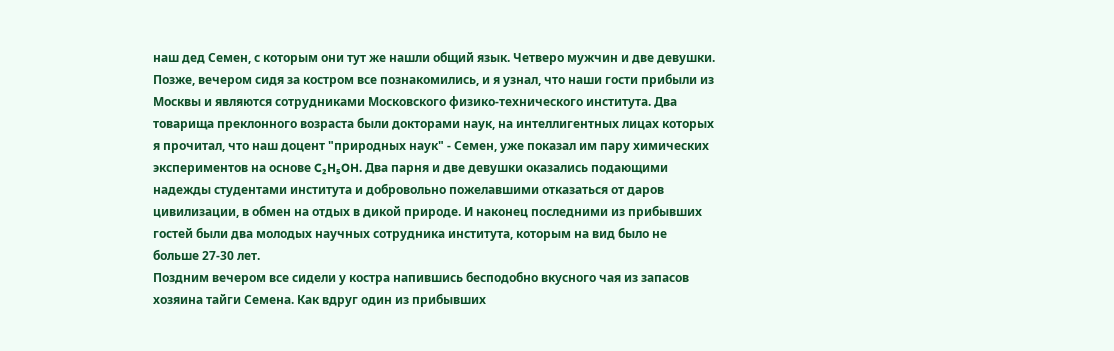наш дед Семен, с которым они тут же нашли общий язык. Четверо мужчин и две девушки. Позже, вечером сидя за костром все познакомились, и я узнал, что наши гости прибыли из Москвы и являются сотрудниками Московского физико-технического института. Два товарища преклонного возраста были докторами наук, на интеллигентных лицах которых я прочитал, что наш доцент "природных наук" - Семен, уже показал им пару химических экспериментов на основе C₂H₅OH. Два парня и две девушки оказались подающими надежды студентами института и добровольно пожелавшими отказаться от даров цивилизации, в обмен на отдых в дикой природе. И наконец последними из прибывших гостей были два молодых научных сотрудника института, которым на вид было не больше 27-30 лет.
Поздним вечером все сидели у костра напившись бесподобно вкусного чая из запасов хозяина тайги Семена. Как вдруг один из прибывших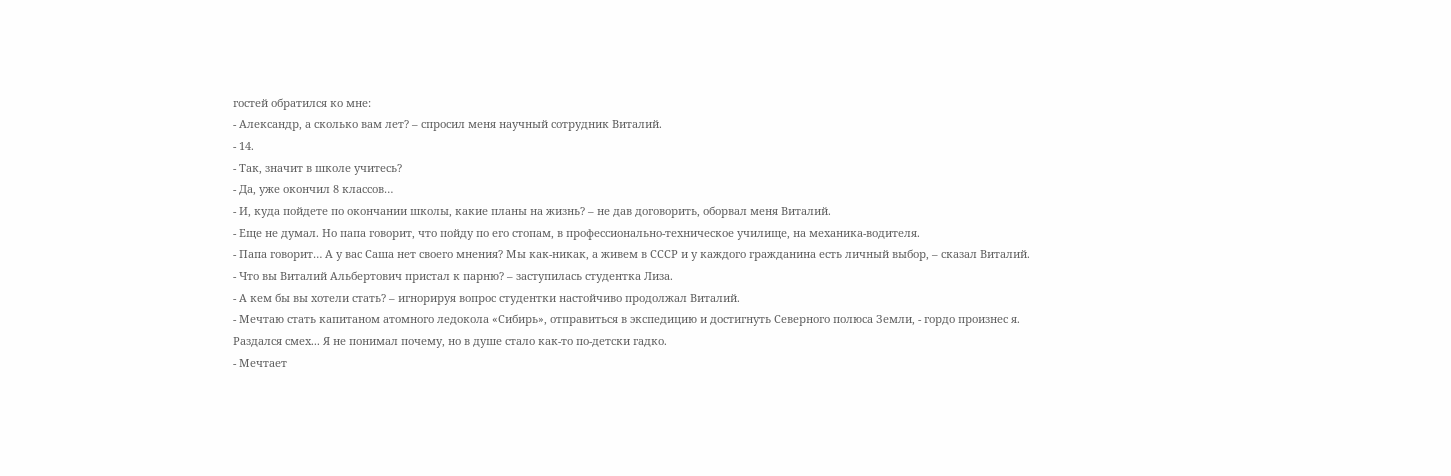гостей обратился ко мне:
- Александр, а сколько вам лет? – спросил меня научный сотрудник Виталий.
- 14.
- Так, значит в школе учитесь?
- Да, уже окончил 8 классов…
- И, куда пойдете по окончании школы, какие планы на жизнь? – не дав договорить, оборвал меня Виталий.
- Еще не думал. Но папа говорит, что пойду по его стопам, в профессионально-техническое училище, на механика-водителя.
- Папа говорит… А у вас Саша нет своего мнения? Мы как-никак, а живем в СССР и у каждого гражданина есть личный выбор, – сказал Виталий.
- Что вы Виталий Альбертович пристал к парню? – заступилась студентка Лиза.
- А кем бы вы хотели стать? – игнорируя вопрос студентки настойчиво продолжал Виталий.
- Мечтаю стать капитаном атомного ледокола «Сибирь», отправиться в экспедицию и достигнуть Северного полюса Земли, - гордо произнес я.
Раздался смех... Я не понимал почему, но в душе стало как-то по-детски гадко.
- Мечтает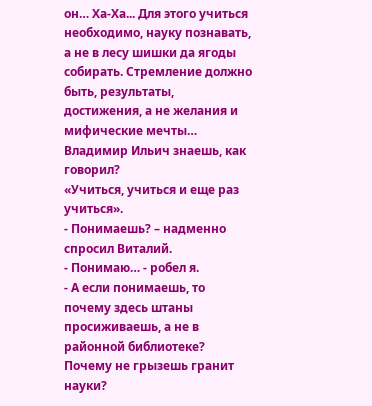он… Ха-Ха... Для этого учиться необходимо, науку познавать, а не в лесу шишки да ягоды собирать. Стремление должно быть, результаты, достижения, а не желания и мифические мечты… Владимир Ильич знаешь, как говорил?
«Учиться, учиться и еще раз учиться».
- Понимаешь? – надменно спросил Виталий.
- Понимаю… - робел я.
- А если понимаешь, то почему здесь штаны просиживаешь, а не в районной библиотеке? Почему не грызешь гранит науки?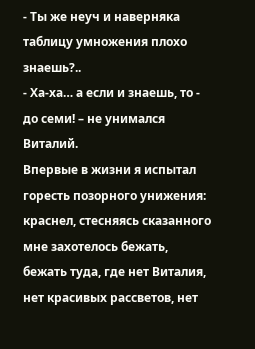- Ты же неуч и наверняка таблицу умножения плохо знаешь?..
- Ха-ха… а если и знаешь, то - до семи! – не унимался Виталий.
Впервые в жизни я испытал горесть позорного унижения: краснел, стесняясь сказанного мне захотелось бежать, бежать туда, где нет Виталия, нет красивых рассветов, нет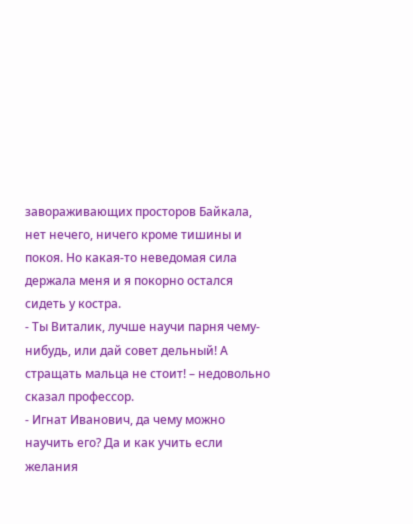завораживающих просторов Байкала, нет нечего, ничего кроме тишины и покоя. Но какая-то неведомая сила держала меня и я покорно остался сидеть у костра.
- Ты Виталик, лучше научи парня чему-нибудь, или дай совет дельный! А стращать мальца не стоит! – недовольно сказал профессор.
- Игнат Иванович, да чему можно научить его? Да и как учить если желания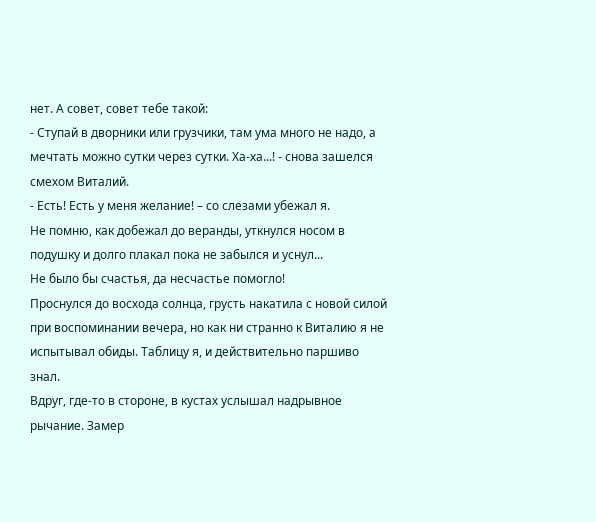нет. А совет, совет тебе такой:
- Ступай в дворники или грузчики, там ума много не надо, а мечтать можно сутки через сутки. Ха-ха...! - снова зашелся смехом Виталий.
- Есть! Есть у меня желание! – со слезами убежал я.
Не помню, как добежал до веранды, уткнулся носом в подушку и долго плакал пока не забылся и уснул...
Не было бы счастья, да несчастье помогло!
Проснулся до восхода солнца, грусть накатила с новой силой при воспоминании вечера, но как ни странно к Виталию я не испытывал обиды. Таблицу я, и действительно паршиво знал.
Вдруг, где-то в стороне, в кустах услышал надрывное рычание. Замер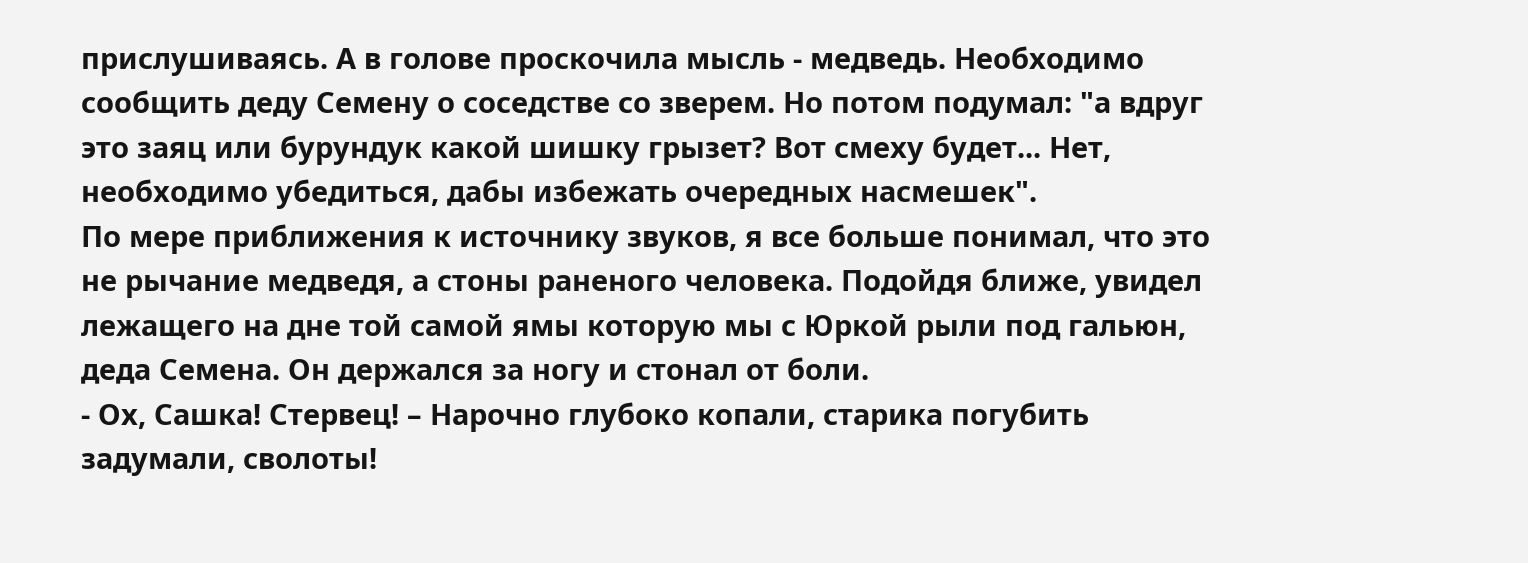прислушиваясь. А в голове проскочила мысль - медведь. Необходимо сообщить деду Семену о соседстве со зверем. Но потом подумал: "а вдруг это заяц или бурундук какой шишку грызет? Вот смеху будет... Нет, необходимо убедиться, дабы избежать очередных насмешек".
По мере приближения к источнику звуков, я все больше понимал, что это не рычание медведя, а стоны раненого человека. Подойдя ближе, увидел лежащего на дне той самой ямы которую мы с Юркой рыли под гальюн, деда Семена. Он держался за ногу и стонал от боли.
- Ох, Сашка! Стервец! – Нарочно глубоко копали, старика погубить задумали, сволоты!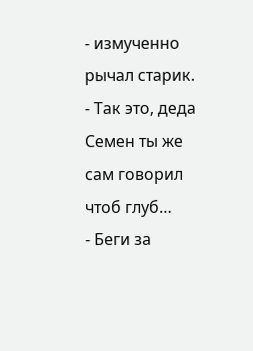- измученно рычал старик.
- Так это, деда Семен ты же сам говорил чтоб глуб…
- Беги за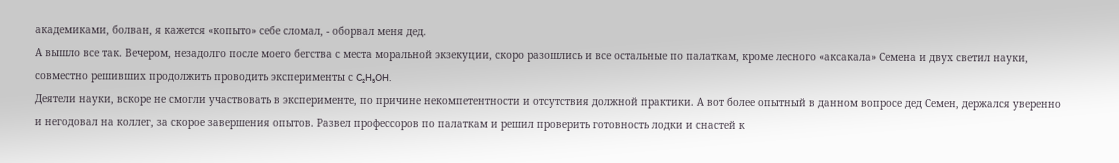академиками, болван, я кажется «копыто» себе сломал, - оборвал меня дед.
А вышло все так. Вечером, незадолго после моего бегства с места моральной экзекуции, скоро разошлись и все остальные по палаткам, кроме лесного «аксакала» Семена и двух светил науки, совместно решивших продолжить проводить эксперименты с C₂H₅OH.
Деятели науки, вскоре не смогли участвовать в эксперименте, по причине некомпетентности и отсутствия должной практики. А вот более опытный в данном вопросе дед Семен, держался уверенно и негодовал на коллег, за скорое завершения опытов. Развел профессоров по палаткам и решил проверить готовность лодки и снастей к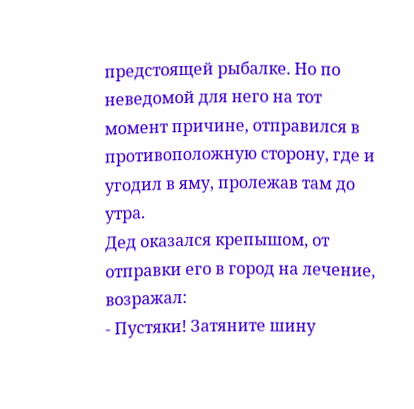предстоящей рыбалке. Но по неведомой для него на тот момент причине, отправился в противоположную сторону, где и угодил в яму, пролежав там до утра.
Дед оказался крепышом, от отправки его в город на лечение, возражал:
- Пустяки! Затяните шину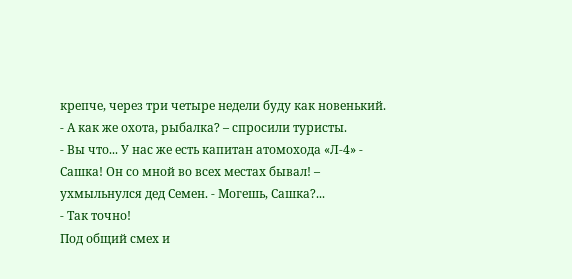крепче, через три четыре недели буду как новенький.
- А как же охота, рыбалка? – спросили туристы.
- Вы что... У нас же есть капитан атомохода «Л-4» - Сашка! Он со мной во всех местах бывал! – ухмыльнулся дед Семен. - Могешь, Сашка?...
- Так точно!
Под общий смех и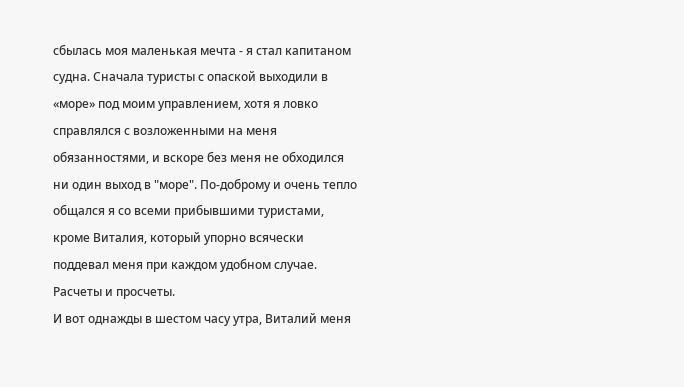сбылась моя маленькая мечта - я стал капитаном судна. Сначала туристы с опаской выходили в «море» под моим управлением, хотя я ловко справлялся с возложенными на меня обязанностями, и вскоре без меня не обходился ни один выход в "море". По-доброму и очень тепло общался я со всеми прибывшими туристами, кроме Виталия, который упорно всячески поддевал меня при каждом удобном случае.
Расчеты и просчеты.
И вот однажды в шестом часу утра, Виталий меня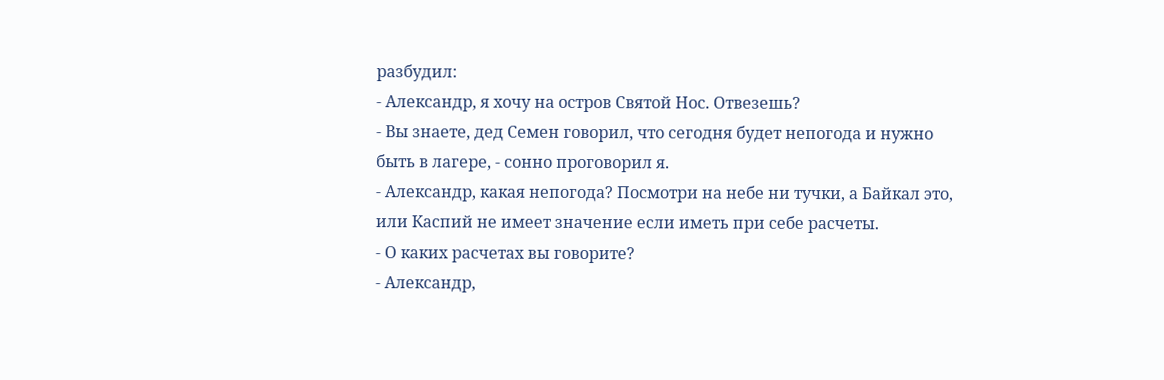разбудил:
- Александр, я хочу на остров Святой Нос. Отвезешь?
- Вы знаете, дед Семен говорил, что сегодня будет непогода и нужно быть в лагере, - сонно проговорил я.
- Александр, какая непогода? Посмотри на небе ни тучки, а Байкал это, или Каспий не имеет значение если иметь при себе расчеты.
- О каких расчетах вы говорите?
- Александр,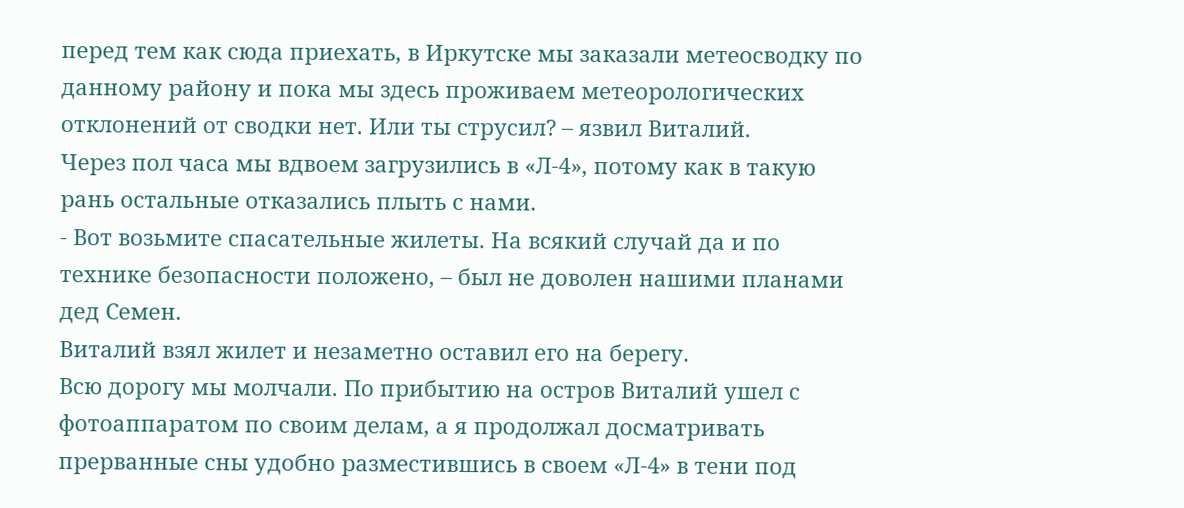перед тем как сюда приехать, в Иркутске мы заказали метеосводку по данному району и пока мы здесь проживаем метеорологических отклонений от сводки нет. Или ты струсил? – язвил Виталий.
Через пол часа мы вдвоем загрузились в «Л-4», потому как в такую рань остальные отказались плыть с нами.
- Вот возьмите спасательные жилеты. На всякий случай да и по технике безопасности положено, – был не доволен нашими планами дед Семен.
Виталий взял жилет и незаметно оставил его на берегу.
Всю дорогу мы молчали. По прибытию на остров Виталий ушел с фотоаппаратом по своим делам, а я продолжал досматривать прерванные сны удобно разместившись в своем «Л-4» в тени под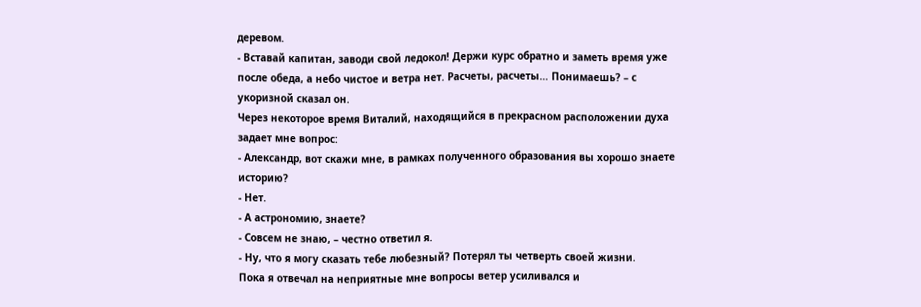деревом.
- Вставай капитан, заводи свой ледокол! Держи курс обратно и заметь время уже после обеда, а небо чистое и ветра нет. Расчеты, расчеты… Понимаешь? – с укоризной сказал он.
Через некоторое время Виталий, находящийся в прекрасном расположении духа задает мне вопрос:
- Александр, вот скажи мне, в рамках полученного образования вы хорошо знаете историю?
- Нет.
- А астрономию, знаете?
- Совсем не знаю, – честно ответил я.
- Ну, что я могу сказать тебе любезный? Потерял ты четверть своей жизни.
Пока я отвечал на неприятные мне вопросы ветер усиливался и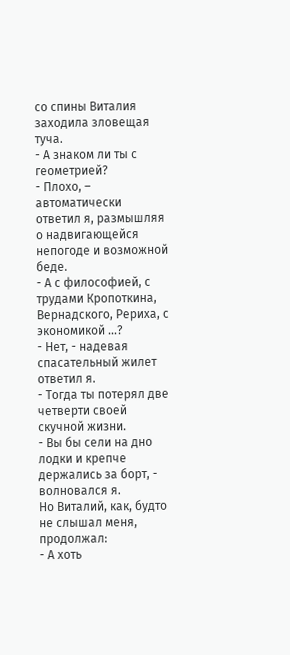со спины Виталия заходила зловещая туча.
- А знаком ли ты с геометрией?
- Плохо, – автоматически ответил я, размышляя о надвигающейся непогоде и возможной беде.
- А с философией, с трудами Кропоткина, Вернадского, Рериха, с экономикой ...?
- Нет, - надевая спасательный жилет ответил я.
- Тогда ты потерял две четверти своей скучной жизни.
- Вы бы сели на дно лодки и крепче держались за борт, - волновался я.
Но Виталий, как, будто не слышал меня, продолжал:
- А хоть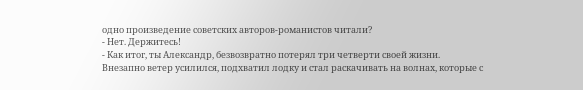одно произведение советских авторов-романистов читали?
- Нет. Держитесь!
- Как итог, ты Александр, безвозвратно потерял три четверти своей жизни.
Внезапно ветер усилился, подхватил лодку и стал раскачивать на волнах, которые с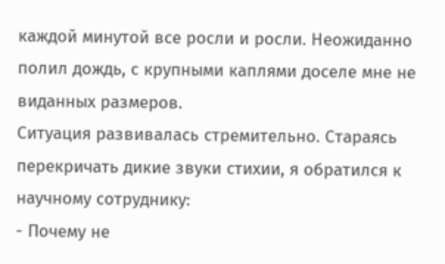каждой минутой все росли и росли. Неожиданно полил дождь, с крупными каплями доселе мне не виданных размеров.
Ситуация развивалась стремительно. Стараясь перекричать дикие звуки стихии, я обратился к научному сотруднику:
- Почему не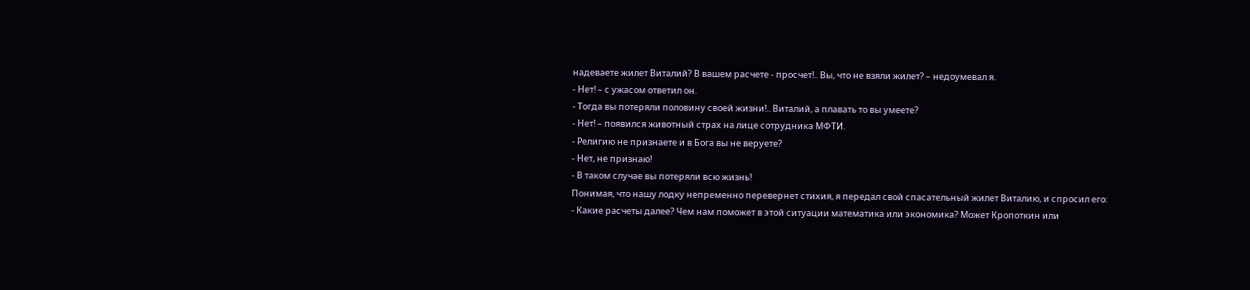надеваете жилет Виталий? В вашем расчете - просчет!.. Вы, что не взяли жилет? – недоумевал я.
- Нет! – с ужасом ответил он.
- Тогда вы потеряли половину своей жизни!.. Виталий, а плавать то вы умеете?
- Нет! – появился животный страх на лице сотрудника МФТИ.
- Религию не признаете и в Бога вы не веруете?
- Нет, не признаю!
- В таком случае вы потеряли всю жизнь!
Понимая, что нашу лодку непременно перевернет стихия, я передал свой спасательный жилет Виталию, и спросил его:
- Какие расчеты далее? Чем нам поможет в этой ситуации математика или экономика? Может Кропоткин или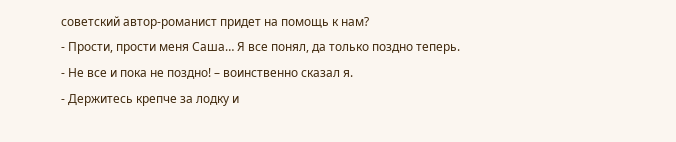советский автор-романист придет на помощь к нам?
- Прости, прости меня Саша… Я все понял, да только поздно теперь.
- Не все и пока не поздно! – воинственно сказал я.
- Держитесь крепче за лодку и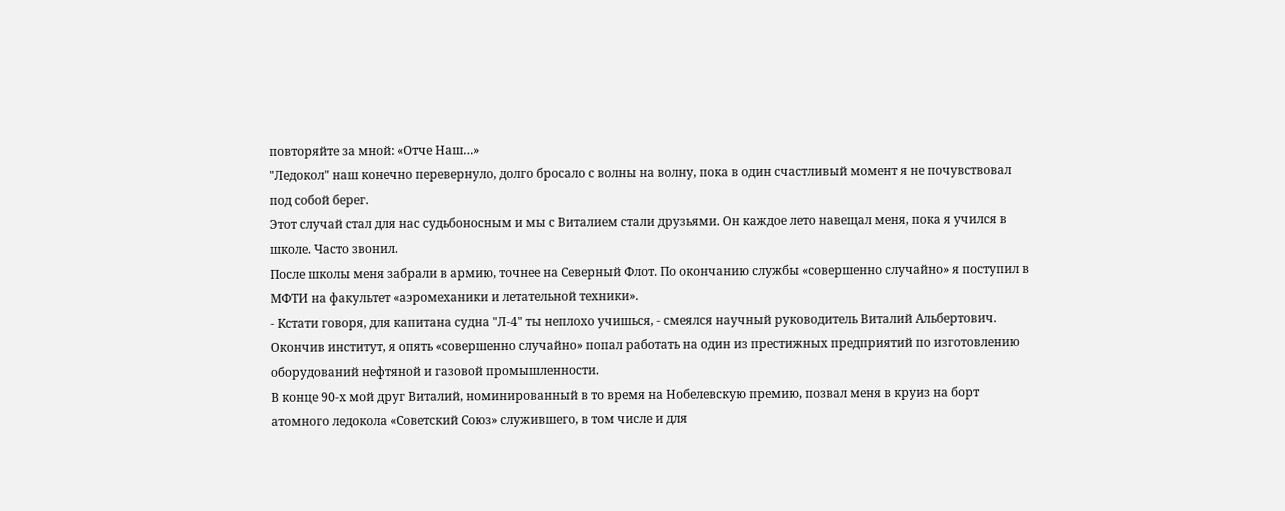повторяйте за мной: «Отче Наш…»
"Ледокол" наш конечно перевернуло, долго бросало с волны на волну, пока в один счастливый момент я не почувствовал под собой берег.
Этот случай стал для нас судьбоносным и мы с Виталием стали друзьями. Он каждое лето навещал меня, пока я учился в школе. Часто звонил.
После школы меня забрали в армию, точнее на Северный Флот. По окончанию службы «совершенно случайно» я поступил в МФТИ на факультет «аэромеханики и летательной техники».
- Кстати говоря, для капитана судна "Л-4" ты неплохо учишься, - смеялся научный руководитель Виталий Альбертович.
Окончив институт, я опять «совершенно случайно» попал работать на один из престижных предприятий по изготовлению оборудований нефтяной и газовой промышленности.
В конце 90-х мой друг Виталий, номинированный в то время на Нобелевскую премию, позвал меня в круиз на борт атомного ледокола «Советский Союз» служившего, в том числе и для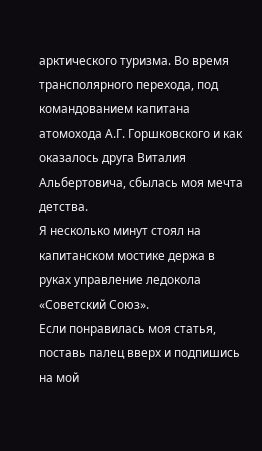арктического туризма. Во время трансполярного перехода, под командованием капитана атомохода А.Г. Горшковского и как оказалось друга Виталия Альбертовича, сбылась моя мечта детства.
Я несколько минут стоял на капитанском мостике держа в руках управление ледокола «Советский Союз».
Если понравилась моя статья, поставь палец вверх и подпишись на мой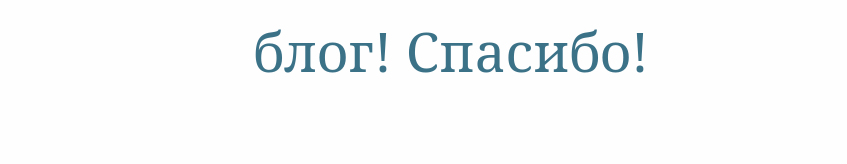блог! Спасибо!